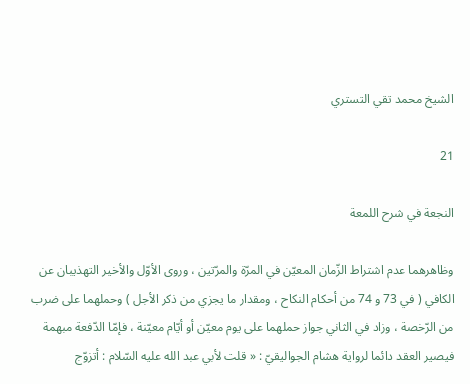الشيخ محمد تقي التستري

21

النجعة في شرح اللمعة

وظاهرهما عدم اشتراط الزّمان المعيّن في المرّة والمرّتين ، وروى الأوّل والأخير التهذيبان عن الكافي ( في 73 و 74 من أحكام النكاح ، ومقدار ما يجزي من ذكر الأجل ) وحملهما على ضرب من الرّخصة ، وزاد في الثاني جواز حملهما على يوم معيّن أو أيّام معيّنة ، فإمّا الدّفعة مبهمة فيصير العقد دائما لرواية هشام الجواليقيّ : « قلت لأبي عبد الله عليه السّلام : أتزوّج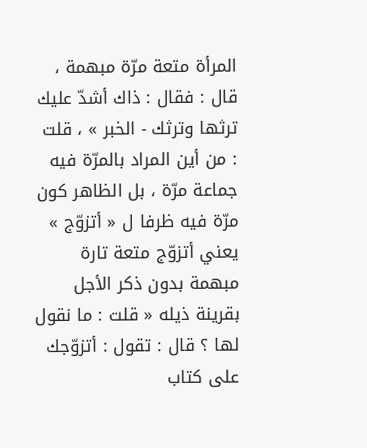المرأة متعة مرّة مبهمة ، قال : فقال : ذاك أشدّ عليك ترثها وترثك - الخبر » ، قلت : من أين المراد بالمرّة فيه جماعة مرّة ، بل الظاهر كون مرّة فيه ظرفا ل « أتزوّج » يعني أتزوّج متعة تارة مبهمة بدون ذكر الأجل بقرينة ذيله « قلت : ما نقول لها ؟ قال : تقول : أتزوّجك على كتاب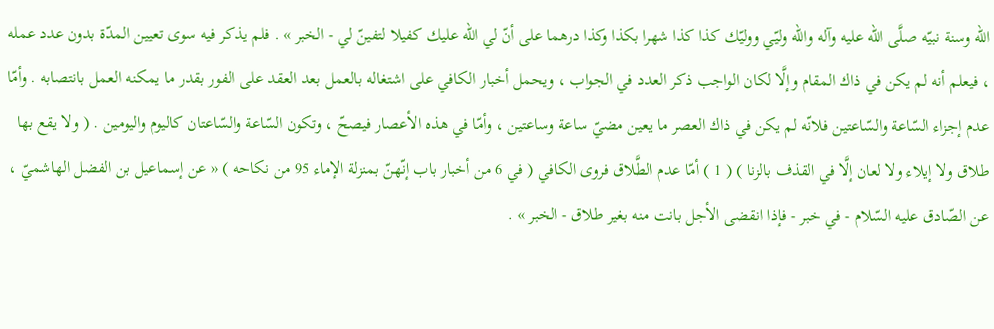الله وسنة نبيّه صلَّى الله عليه وآله والله وليّي ووليّك كذا كذا شهرا بكذا وكذا درهما على أنّ لي الله عليك كفيلا لتفينّ لي - الخبر » . فلم يذكر فيه سوى تعيين المدّة بدون عدد عمله ، فيعلم أنه لم يكن في ذاك المقام وإلَّا لكان الواجب ذكر العدد في الجواب ، ويحمل أخبار الكافي على اشتغاله بالعمل بعد العقد على الفور بقدر ما يمكنه العمل بانتصابه . وأمّا عدم إجزاء السّاعة والسّاعتين فلانّه لم يكن في ذاك العصر ما يعين مضيّ ساعة وساعتين ، وأمّا في هذه الأعصار فيصحّ ، وتكون السّاعة والسّاعتان كاليوم واليومين . ( ولا يقع بها طلاق ولا إيلاء ولا لعان إلَّا في القذف بالزنا ) ( 1 ) أمّا عدم الطَّلاق فروى الكافي ( في 6 من أخبار باب إنّهنّ بمنزلة الإماء 95 من نكاحه ) « عن إسماعيل بن الفضل الهاشميّ ، عن الصّادق عليه السّلام - في خبر - فإذا انقضى الأجل بانت منه بغير طلاق - الخبر » .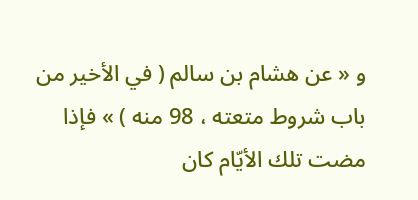و « عن هشام بن سالم ( في الأخير من باب شروط متعته ، 98 منه ) » فإذا مضت تلك الأيّام كان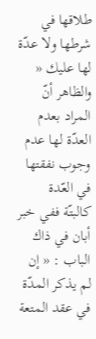طلاقها في شرطها ولا عدّة لها عليك « والظاهر أنّ المراد بعدم العدّة لها عدم وجوب نفقتها في العّدة كالبتّة ففي خبر أبان في ذاك الباب : « إن لم يذكر المدّة في عقد المتعة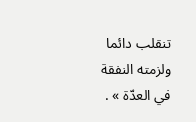تنقلب دائما ولزمته النفقة في العدّة » .